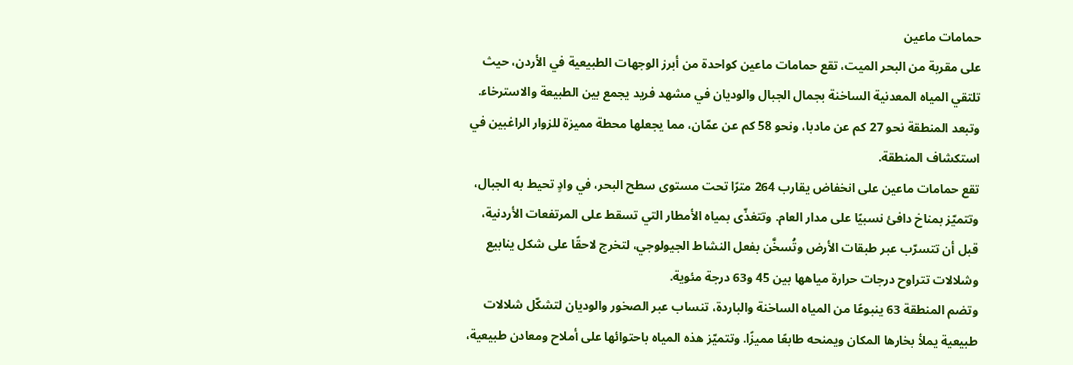حمامات ماعين
على مقربة من البحر الميت، تقع حمامات ماعين كواحدة من أبرز الوجهات الطبيعية في الأردن، حيث تلتقي المياه المعدنية الساخنة بجمال الجبال والوديان في مشهد فريد يجمع بين الطبيعة والاسترخاء. وتبعد المنطقة نحو 27 كم عن مادبا، ونحو 58 كم عن عمّان، مما يجعلها محطة مميزة للزوار الراغبين في استكشاف المنطقة.
تقع حمامات ماعين على انخفاض يقارب 264 مترًا تحت مستوى سطح البحر، في وادٍ تحيط به الجبال، وتتميّز بمناخ دافئ نسبيًا على مدار العام. وتتغذّى بمياه الأمطار التي تسقط على المرتفعات الأردنية، قبل أن تتسرّب عبر طبقات الأرض وتُسخَّن بفعل النشاط الجيولوجي، لتخرج لاحقًا على شكل ينابيع وشلالات تتراوح درجات حرارة مياهها بين 45 و63 درجة مئوية.
وتضم المنطقة 63 ينبوعًا من المياه الساخنة والباردة، تنساب عبر الصخور والوديان لتشكّل شلالات طبيعية يملأ بخارها المكان ويمنحه طابعًا مميزًا. وتتميّز هذه المياه باحتوائها على أملاح ومعادن طبيعية،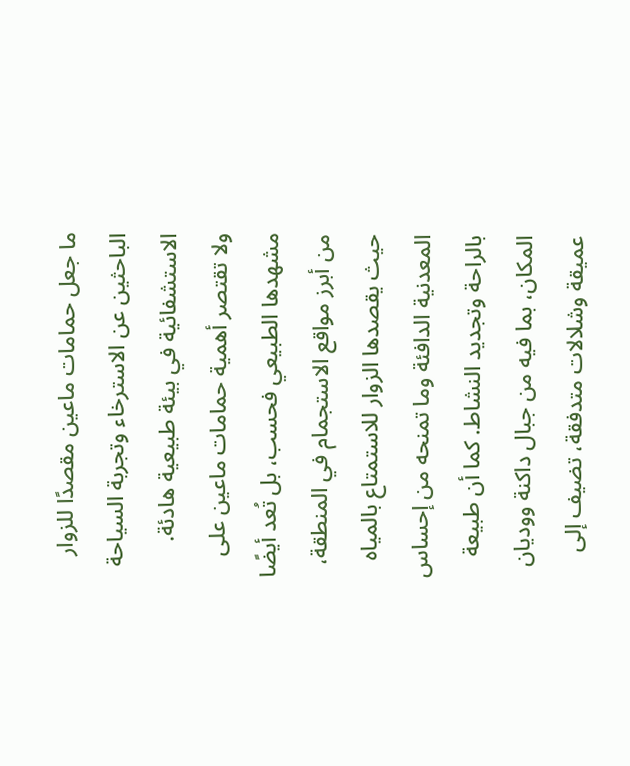ما جعل حمامات ماعين مقصدًا للزوار الباحثين عن الاسترخاء وتجربة السياحة الاستشفائية في بيئة طبيعية هادئة.
ولا تقتصر أهمية حمامات ماعين على مشهدها الطبيعي فحسب، بل تُعد أيضًا من أبرز مواقع الاستجمام في المنطقة، حيث يقصدها الزوار للاستمتاع بالمياه المعدنية الدافئة وما تمنحه من إحساس بالراحة وتجديد النشاط. كما أن طبيعة المكان، بما فيه من جبال داكنة ووديان عميقة وشلالات متدفقة، تضيف إلى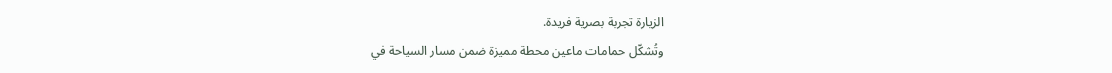الزيارة تجربة بصرية فريدة.
وتُشكّل حمامات ماعين محطة مميزة ضمن مسار السياحة في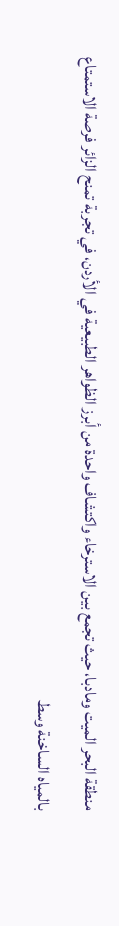منطقة البحر الميت ومادبا، حيث تجمع بين الاسترخاء واكتشاف واحدة من أبرز الظواهر الطبيعية في الأردن، في تجربة تمنح الزائر فرصة الاستمتاع بالمياه الساخنة وسط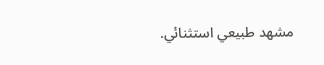مشهد طبيعي استثنائي.